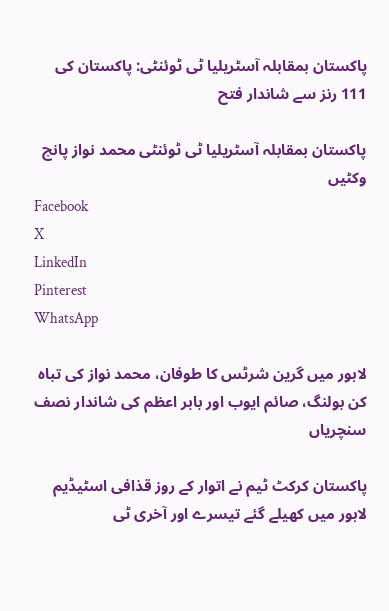پاکستان بمقابلہ آسٹریلیا ٹی ٹوئنٹی: پاکستان کی 111 رنز سے شاندار فتح

پاکستان بمقابلہ آسٹریلیا ٹی ٹوئنٹی محمد نواز پانچ وکٹیں
Facebook
X
LinkedIn
Pinterest
WhatsApp

لاہور میں گرین شرٹس کا طوفان، محمد نواز کی تباہ کن بولنگ، صائم ایوب اور بابر اعظم کی شاندار نصف سنچریاں

پاکستان کرکٹ ٹیم نے اتوار کے روز قذافی اسٹیڈیم لاہور میں کھیلے گئے تیسرے اور آخری ٹی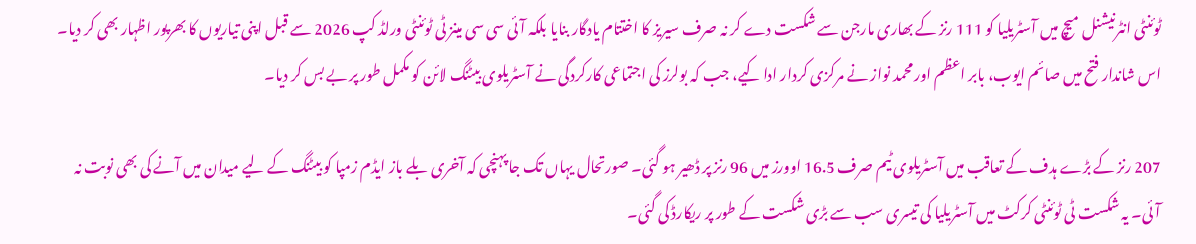ٹوئنٹی انٹرنیشنل میچ میں آسٹریلیا کو 111 رنز کے بھاری مارجن سے شکست دے کر نہ صرف سیریز کا اختتام یادگار بنایا بلکہ آئی سی سی مینز ٹی ٹوئنٹی ورلڈ کپ 2026 سے قبل اپنی تیاریوں کا بھرپور اظہار بھی کر دیا۔ اس شاندار فتح میں صائم ایوب، بابر اعظم اور محمد نواز نے مرکزی کردار ادا کیے، جب کہ بولرز کی اجتماعی کارکردگی نے آسٹریلوی بیٹنگ لائن کو مکمل طور پر بے بس کر دیا۔

207 رنز کے بڑے ہدف کے تعاقب میں آسٹریلوی ٹیم صرف 16.5 اوورز میں 96 رنز پر ڈھیر ہو گئی۔ صورتحال یہاں تک جا پہنچی کہ آخری بلے باز ایڈم زمپا کو بیٹنگ کے لیے میدان میں آنے کی بھی نوبت نہ آئی۔ یہ شکست ٹی ٹوئنٹی کرکٹ میں آسٹریلیا کی تیسری سب سے بڑی شکست کے طور پر ریکارڈ کی گئی۔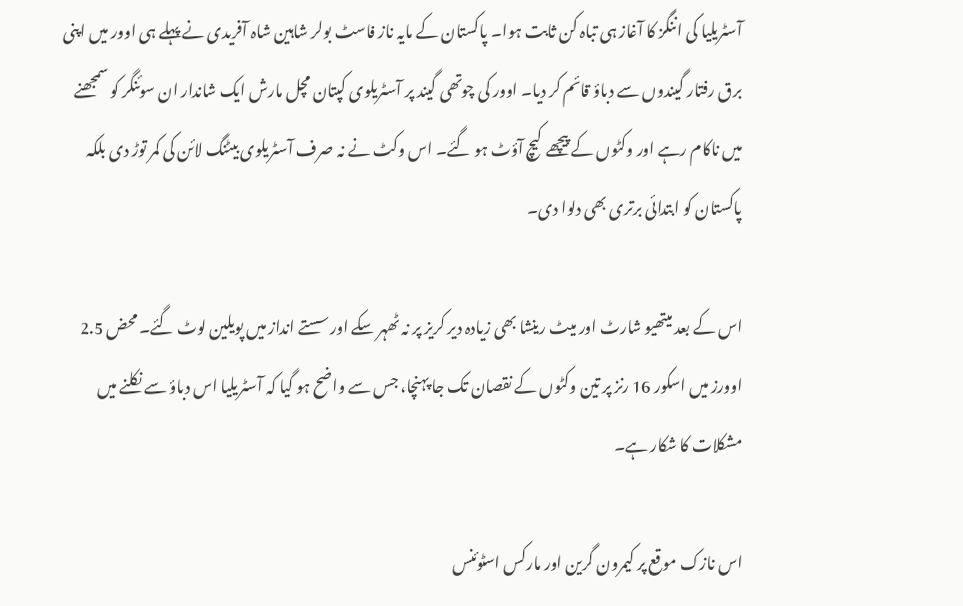آسٹریلیا کی اننگز کا آغاز ہی تباہ کن ثابت ہوا۔ پاکستان کے مایہ ناز فاسٹ بولر شاہین شاہ آفریدی نے پہلے ہی اوور میں اپنی برق رفتار گیندوں سے دباؤ قائم کر دیا۔ اوور کی چوتھی گیند پر آسٹریلوی کپتان مچل مارش ایک شاندار ان سوئنگر کو سمجھنے میں ناکام رہے اور وکٹوں کے پیچھے کیچ آؤٹ ہو گئے۔ اس وکٹ نے نہ صرف آسٹریلوی بیٹنگ لائن کی کمر توڑ دی بلکہ پاکستان کو ابتدائی برتری بھی دلوا دی۔

اس کے بعد میتھیو شارٹ اور میٹ رینشا بھی زیادہ دیر کریز پر نہ ٹھہر سکے اور سستے انداز میں پویلین لوٹ گئے۔ محض 2.5 اوورز میں اسکور 16 رنز پر تین وکٹوں کے نقصان تک جا پہنچا، جس سے واضح ہو گیا کہ آسٹریلیا اس دباؤ سے نکلنے میں مشکلات کا شکار ہے۔

اس نازک موقع پر کیمرون گرین اور مارکس اسٹوئنس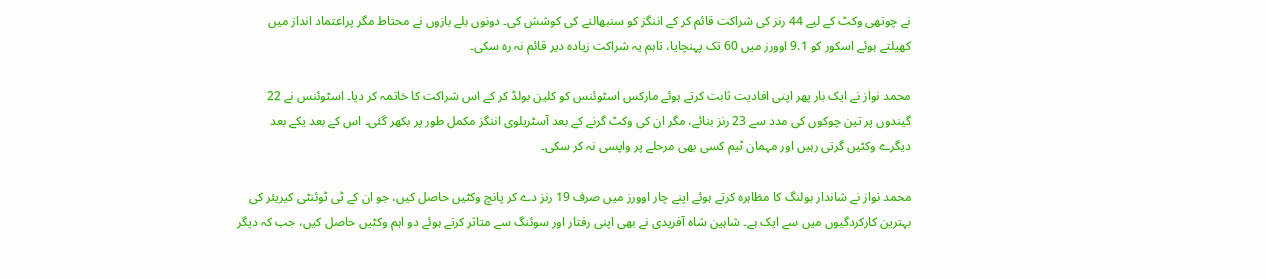نے چوتھی وکٹ کے لیے 44 رنز کی شراکت قائم کر کے اننگز کو سنبھالنے کی کوشش کی۔ دونوں بلے بازوں نے محتاط مگر پراعتماد انداز میں کھیلتے ہوئے اسکور کو 9.1 اوورز میں 60 تک پہنچایا، تاہم یہ شراکت زیادہ دیر قائم نہ رہ سکی۔

محمد نواز نے ایک بار پھر اپنی افادیت ثابت کرتے ہوئے مارکس اسٹوئنس کو کلین بولڈ کر کے اس شراکت کا خاتمہ کر دیا۔ اسٹوئنس نے 22 گیندوں پر تین چوکوں کی مدد سے 23 رنز بنائے، مگر ان کی وکٹ گرنے کے بعد آسٹریلوی اننگز مکمل طور پر بکھر گئی۔ اس کے بعد یکے بعد دیگرے وکٹیں گرتی رہیں اور مہمان ٹیم کسی بھی مرحلے پر واپسی نہ کر سکی۔

محمد نواز نے شاندار بولنگ کا مظاہرہ کرتے ہوئے اپنے چار اوورز میں صرف 19 رنز دے کر پانچ وکٹیں حاصل کیں، جو ان کے ٹی ٹوئنٹی کیریئر کی بہترین کارکردگیوں میں سے ایک ہے۔ شاہین شاہ آفریدی نے بھی اپنی رفتار اور سوئنگ سے متاثر کرتے ہوئے دو اہم وکٹیں حاصل کیں، جب کہ دیگر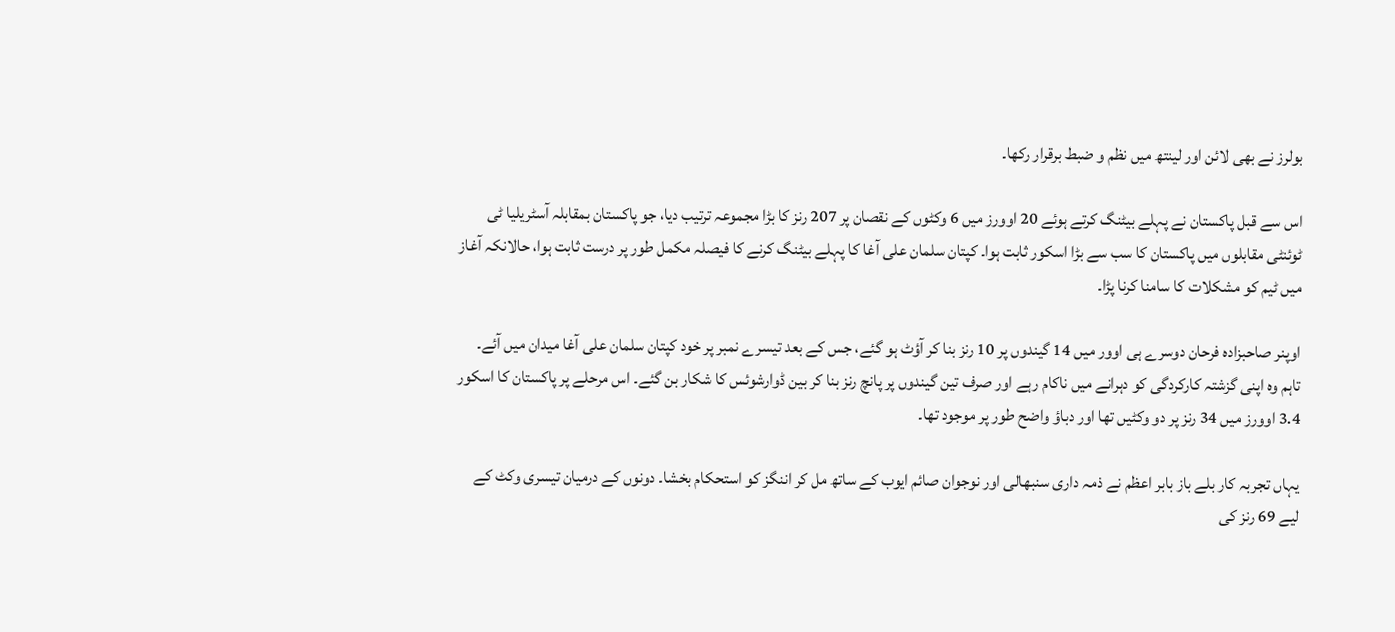بولرز نے بھی لائن اور لینتھ میں نظم و ضبط برقرار رکھا۔

اس سے قبل پاکستان نے پہلے بیٹنگ کرتے ہوئے 20 اوورز میں 6 وکٹوں کے نقصان پر 207 رنز کا بڑا مجموعہ ترتیب دیا، جو پاکستان بمقابلہ آسٹریلیا ٹی ٹوئنٹی مقابلوں میں پاکستان کا سب سے بڑا اسکور ثابت ہوا۔ کپتان سلمان علی آغا کا پہلے بیٹنگ کرنے کا فیصلہ مکمل طور پر درست ثابت ہوا، حالانکہ آغاز میں ٹیم کو مشکلات کا سامنا کرنا پڑا۔

اوپنر صاحبزادہ فرحان دوسرے ہی اوور میں 14 گیندوں پر 10 رنز بنا کر آؤٹ ہو گئے، جس کے بعد تیسرے نمبر پر خود کپتان سلمان علی آغا میدان میں آئے۔ تاہم وہ اپنی گزشتہ کارکردگی کو دہرانے میں ناکام رہے اور صرف تین گیندوں پر پانچ رنز بنا کر بین ڈوارشوئس کا شکار بن گئے۔ اس مرحلے پر پاکستان کا اسکور 3.4 اوورز میں 34 رنز پر دو وکٹیں تھا اور دباؤ واضح طور پر موجود تھا۔

یہاں تجربہ کار بلے باز بابر اعظم نے ذمہ داری سنبھالی اور نوجوان صائم ایوب کے ساتھ مل کر اننگز کو استحکام بخشا۔ دونوں کے درمیان تیسری وکٹ کے لیے 69 رنز کی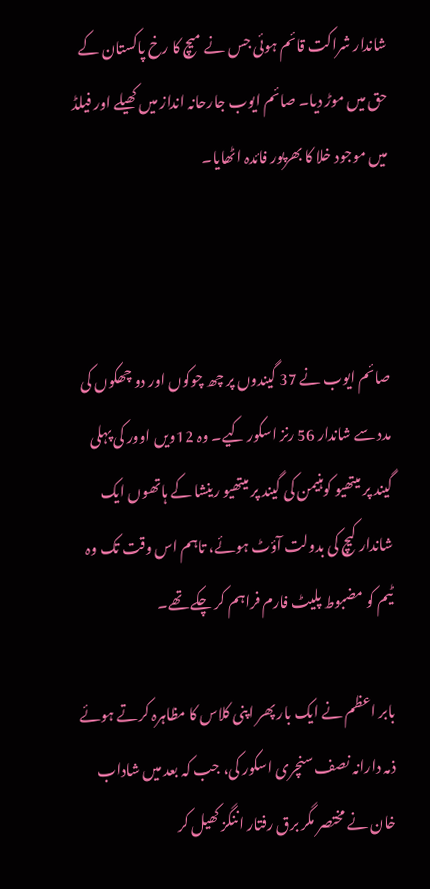شاندار شراکت قائم ہوئی جس نے میچ کا رخ پاکستان کے حق میں موڑ دیا۔ صائم ایوب جارحانہ انداز میں کھیلے اور فیلڈ میں موجود خلا کا بھرپور فائدہ اٹھایا۔



صائم ایوب نے 37 گیندوں پر چھ چوکوں اور دو چھکوں کی مدد سے شاندار 56 رنز اسکور کیے۔ وہ 12ویں اوور کی پہلی گیند پر میتھیو کوہنیمن کی گیند پر میتھیو رینشا کے ہاتھوں ایک شاندار کیچ کی بدولت آؤٹ ہوئے، تاہم اس وقت تک وہ ٹیم کو مضبوط پلیٹ فارم فراہم کر چکے تھے۔

بابر اعظم نے ایک بار پھر اپنی کلاس کا مظاہرہ کرتے ہوئے ذمہ دارانہ نصف سنچری اسکور کی، جب کہ بعد میں شاداب خان نے مختصر مگر برق رفتار اننگز کھیل کر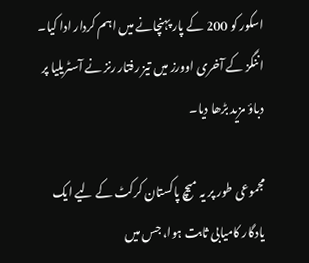اسکور کو 200 کے پار پہنچانے میں اہم کردار ادا کیا۔ اننگز کے آخری اوورز میں تیز رفتار رنز نے آسٹریلیا پر دباؤ مزید بڑھا دیا۔

مجموعی طور پر یہ میچ پاکستان کرکٹ کے لیے ایک یادگار کامیابی ثابت ہوا، جس میں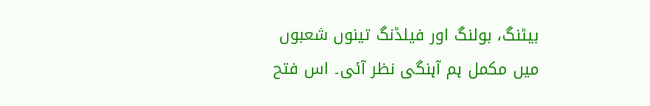بیٹنگ، بولنگ اور فیلڈنگ تینوں شعبوں میں مکمل ہم آہنگی نظر آئی۔ اس فتح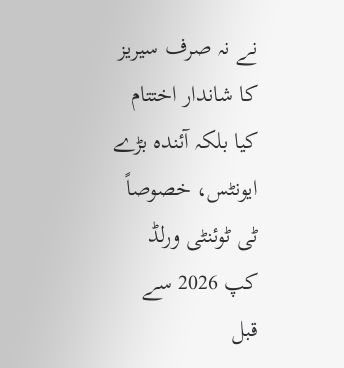نے نہ صرف سیریز کا شاندار اختتام کیا بلکہ آئندہ بڑے ایونٹس، خصوصاً ٹی ٹوئنٹی ورلڈ کپ 2026 سے قبل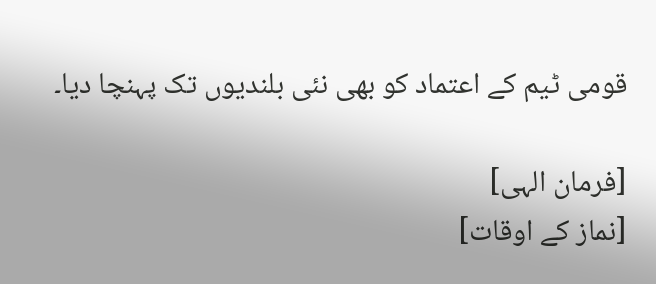قومی ٹیم کے اعتماد کو بھی نئی بلندیوں تک پہنچا دیا۔

[فرمان الہی]
[نماز کے اوقات]